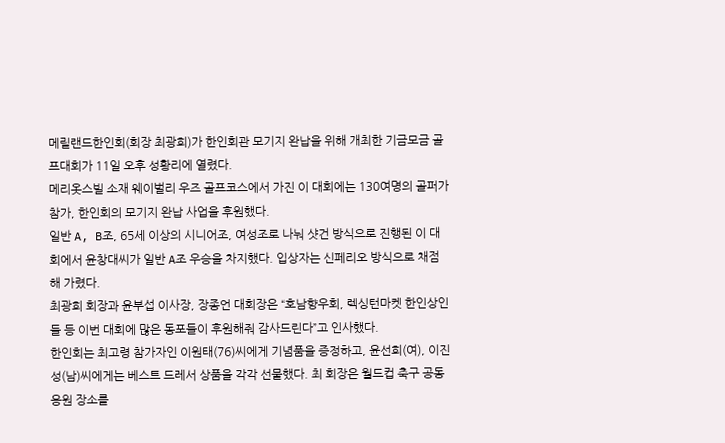메릴랜드한인회(회장 최광희)가 한인회관 모기지 완납을 위해 개최한 기금모금 골프대회가 11일 오후 성황리에 열렸다.
메리옷스빌 소재 웨이벌리 우즈 골프코스에서 가진 이 대회에는 130여명의 골퍼가 참가, 한인회의 모기지 완납 사업을 후원했다.
일반 A, B조, 65세 이상의 시니어조, 여성조로 나눠 샷건 방식으로 진행된 이 대회에서 윤창대씨가 일반 A조 우승을 차지했다. 입상자는 신페리오 방식으로 채점해 가렸다.
최광희 회장과 윤부섭 이사장, 장종언 대회장은 “호남향우회, 렉싱턴마켓 한인상인들 등 이번 대회에 많은 동포들이 후원해줘 감사드린다”고 인사했다.
한인회는 최고령 참가자인 이원태(76)씨에게 기념품을 증정하고, 윤선희(여), 이진성(남)씨에게는 베스트 드레서 상품을 각각 선물했다. 최 회장은 월드컵 축구 공동응원 장소를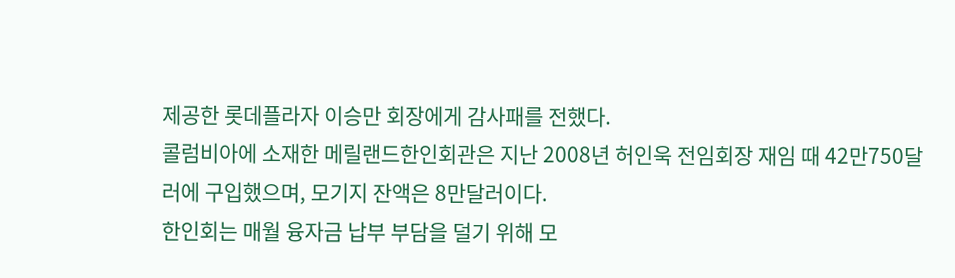제공한 롯데플라자 이승만 회장에게 감사패를 전했다.
콜럼비아에 소재한 메릴랜드한인회관은 지난 2008년 허인욱 전임회장 재임 때 42만750달러에 구입했으며, 모기지 잔액은 8만달러이다.
한인회는 매월 융자금 납부 부담을 덜기 위해 모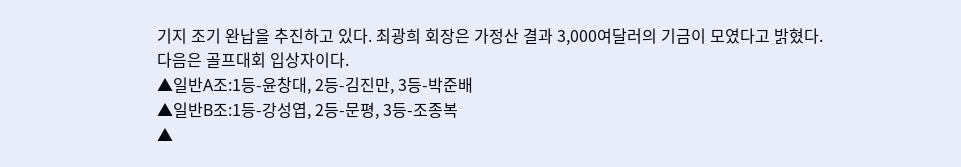기지 조기 완납을 추진하고 있다. 최광희 회장은 가정산 결과 3,000여달러의 기금이 모였다고 밝혔다.
다음은 골프대회 입상자이다.
▲일반A조:1등-윤창대, 2등-김진만, 3등-박준배
▲일반B조:1등-강성엽, 2등-문평, 3등-조종복
▲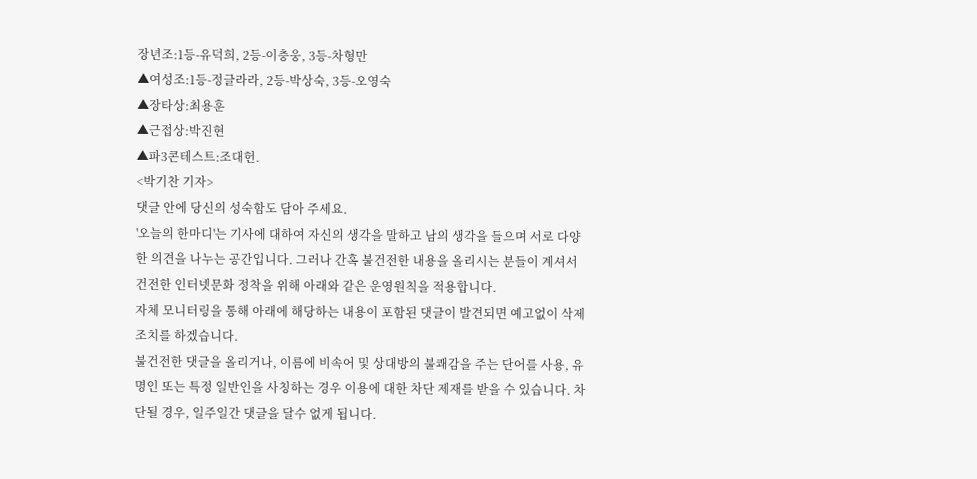장년조:1등-유덕희, 2등-이충웅, 3등-차형만
▲여성조:1등-정글라라, 2등-박상숙, 3등-오영숙
▲장타상:최용훈
▲근접상:박진현
▲파3콘테스트:조대헌.
<박기찬 기자>
댓글 안에 당신의 성숙함도 담아 주세요.
'오늘의 한마디'는 기사에 대하여 자신의 생각을 말하고 남의 생각을 들으며 서로 다양한 의견을 나누는 공간입니다. 그러나 간혹 불건전한 내용을 올리시는 분들이 계셔서 건전한 인터넷문화 정착을 위해 아래와 같은 운영원칙을 적용합니다.
자체 모니터링을 통해 아래에 해당하는 내용이 포함된 댓글이 발견되면 예고없이 삭제 조치를 하겠습니다.
불건전한 댓글을 올리거나, 이름에 비속어 및 상대방의 불쾌감을 주는 단어를 사용, 유명인 또는 특정 일반인을 사칭하는 경우 이용에 대한 차단 제재를 받을 수 있습니다. 차단될 경우, 일주일간 댓글을 달수 없게 됩니다.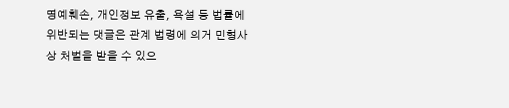명예훼손, 개인정보 유출, 욕설 등 법률에 위반되는 댓글은 관계 법령에 의거 민형사상 처벌을 받을 수 있으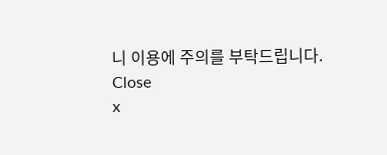니 이용에 주의를 부탁드립니다.
Close
x